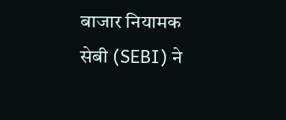बाजार नियामक सेबी (SEBI) ने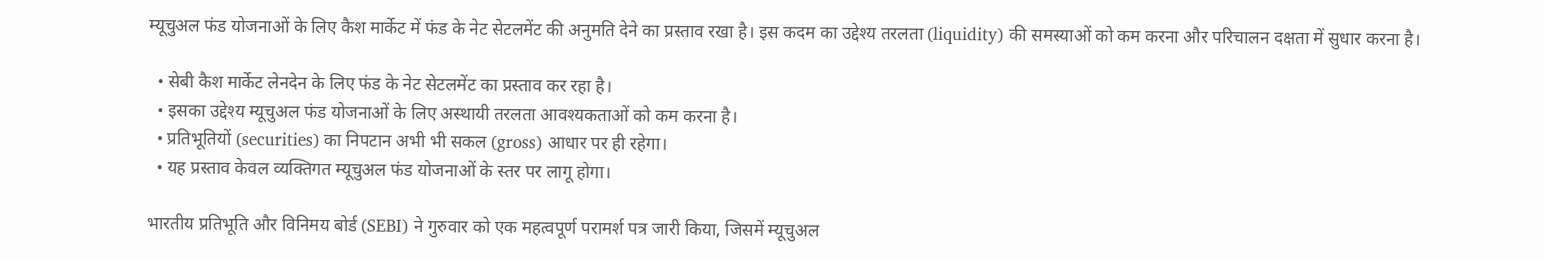म्यूचुअल फंड योजनाओं के लिए कैश मार्केट में फंड के नेट सेटलमेंट की अनुमति देने का प्रस्ताव रखा है। इस कदम का उद्देश्य तरलता (liquidity) की समस्याओं को कम करना और परिचालन दक्षता में सुधार करना है।

  • सेबी कैश मार्केट लेनदेन के लिए फंड के नेट सेटलमेंट का प्रस्ताव कर रहा है।
  • इसका उद्देश्य म्यूचुअल फंड योजनाओं के लिए अस्थायी तरलता आवश्यकताओं को कम करना है।
  • प्रतिभूतियों (securities) का निपटान अभी भी सकल (gross) आधार पर ही रहेगा।
  • यह प्रस्ताव केवल व्यक्तिगत म्यूचुअल फंड योजनाओं के स्तर पर लागू होगा।

भारतीय प्रतिभूति और विनिमय बोर्ड (SEBI) ने गुरुवार को एक महत्वपूर्ण परामर्श पत्र जारी किया, जिसमें म्यूचुअल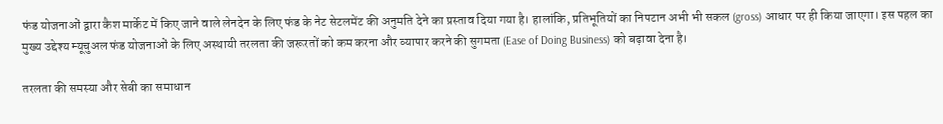फंड योजनाओं द्वारा कैश मार्केट में किए जाने वाले लेनदेन के लिए फंड के नेट सेटलमेंट की अनुमति देने का प्रस्ताव दिया गया है। हालांकि, प्रतिभूतियों का निपटान अभी भी सकल (gross) आधार पर ही किया जाएगा। इस पहल का मुख्य उद्देश्य म्यूचुअल फंड योजनाओं के लिए अस्थायी तरलता की जरूरतों को कम करना और व्यापार करने की सुगमता (Ease of Doing Business) को बढ़ावा देना है।

तरलता की समस्या और सेबी का समाधान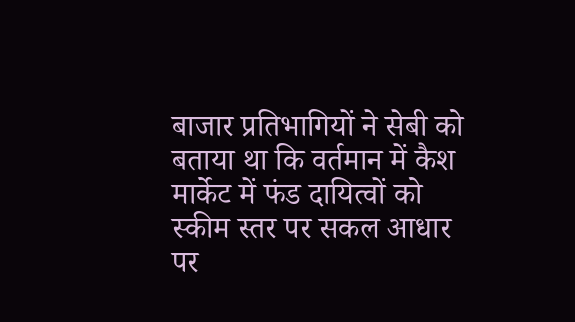बाजार प्रतिभागियों ने सेबी को बताया था कि वर्तमान में कैश मार्केट में फंड दायित्वों को स्कीम स्तर पर सकल आधार पर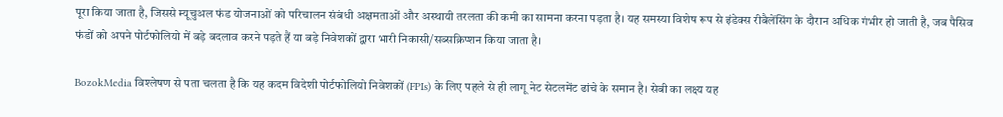पूरा किया जाता है, जिससे म्यूचुअल फंड योजनाओं को परिचालन संबंधी अक्षमताओं और अस्थायी तरलता की कमी का सामना करना पड़ता है। यह समस्या विशेष रूप से इंडेक्स रीबैलेंसिंग के दौरान अधिक गंभीर हो जाती है, जब पैसिव फंडों को अपने पोर्टफोलियो में बड़े बदलाव करने पड़ते हैं या बड़े निवेशकों द्वारा भारी निकासी/सब्सक्रिप्शन किया जाता है।

BozokMedia विश्लेषण से पता चलता है कि यह कदम विदेशी पोर्टफोलियो निवेशकों (FPIs) के लिए पहले से ही लागू नेट सेटलमेंट ढांचे के समान है। सेबी का लक्ष्य यह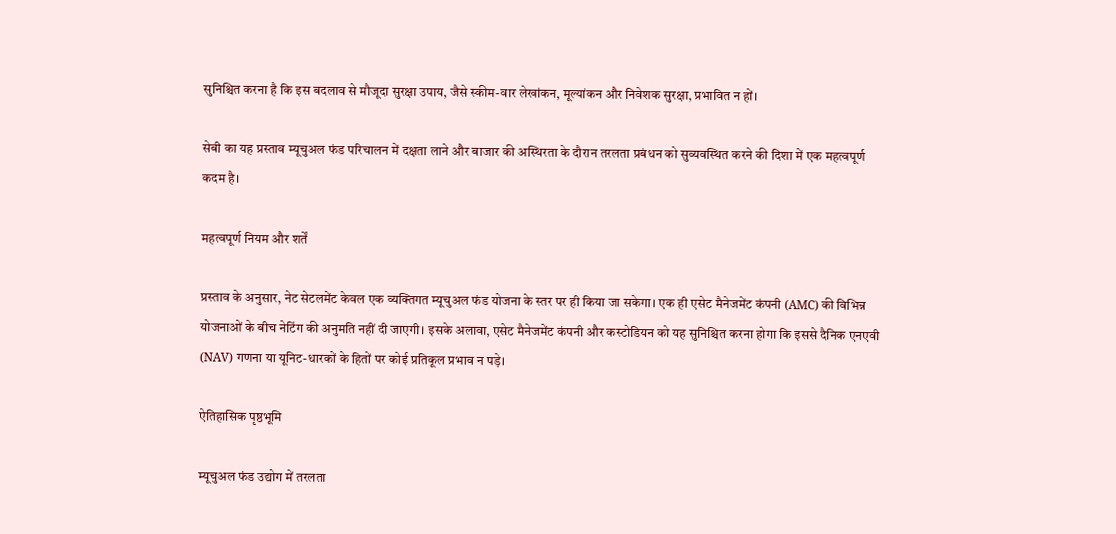सुनिश्चित करना है कि इस बदलाव से मौजूदा सुरक्षा उपाय, जैसे स्कीम-वार लेखांकन, मूल्यांकन और निवेशक सुरक्षा, प्रभावित न हों।

सेबी का यह प्रस्ताव म्यूचुअल फंड परिचालन में दक्षता लाने और बाजार की अस्थिरता के दौरान तरलता प्रबंधन को सुव्यवस्थित करने की दिशा में एक महत्वपूर्ण कदम है।

महत्वपूर्ण नियम और शर्तें

प्रस्ताव के अनुसार, नेट सेटलमेंट केवल एक व्यक्तिगत म्यूचुअल फंड योजना के स्तर पर ही किया जा सकेगा। एक ही एसेट मैनेजमेंट कंपनी (AMC) की विभिन्न योजनाओं के बीच नेटिंग की अनुमति नहीं दी जाएगी। इसके अलावा, एसेट मैनेजमेंट कंपनी और कस्टोडियन को यह सुनिश्चित करना होगा कि इससे दैनिक एनएवी (NAV) गणना या यूनिट-धारकों के हितों पर कोई प्रतिकूल प्रभाव न पड़े।

ऐतिहासिक पृष्ठभूमि

म्यूचुअल फंड उद्योग में तरलता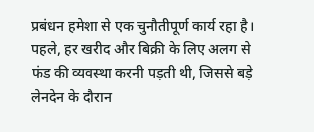प्रबंधन हमेशा से एक चुनौतीपूर्ण कार्य रहा है। पहले, हर खरीद और बिक्री के लिए अलग से फंड की व्यवस्था करनी पड़ती थी, जिससे बड़े लेनदेन के दौरान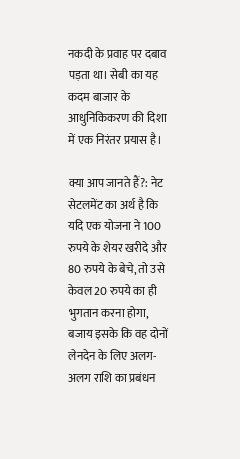नकदी के प्रवाह पर दबाव पड़ता था। सेबी का यह कदम बाजार के आधुनिकिकरण की दिशा में एक निरंतर प्रयास है।

क्या आप जानते हैं?: नेट सेटलमेंट का अर्थ है कि यदि एक योजना ने 100 रुपये के शेयर खरीदे और 80 रुपये के बेचे, तो उसे केवल 20 रुपये का ही भुगतान करना होगा, बजाय इसके कि वह दोनों लेनदेन के लिए अलग-अलग राशि का प्रबंधन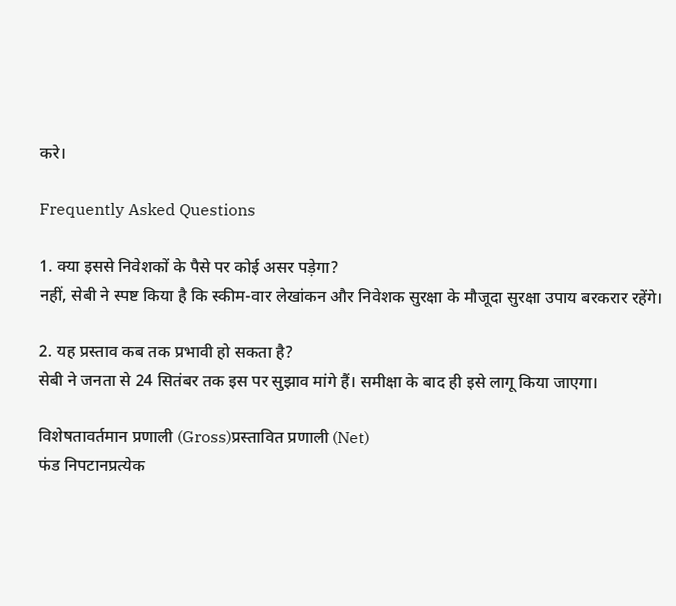करे।

Frequently Asked Questions

1. क्या इससे निवेशकों के पैसे पर कोई असर पड़ेगा?
नहीं, सेबी ने स्पष्ट किया है कि स्कीम-वार लेखांकन और निवेशक सुरक्षा के मौजूदा सुरक्षा उपाय बरकरार रहेंगे।

2. यह प्रस्ताव कब तक प्रभावी हो सकता है?
सेबी ने जनता से 24 सितंबर तक इस पर सुझाव मांगे हैं। समीक्षा के बाद ही इसे लागू किया जाएगा।

विशेषतावर्तमान प्रणाली (Gross)प्रस्तावित प्रणाली (Net)
फंड निपटानप्रत्येक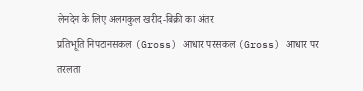लेनदेन के लिए अलगकुल खरीद-बिक्री का अंतर
प्रतिभूति निपटानसकल (Gross) आधार परसकल (Gross) आधार पर
तरलता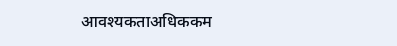आवश्यकताअधिककम